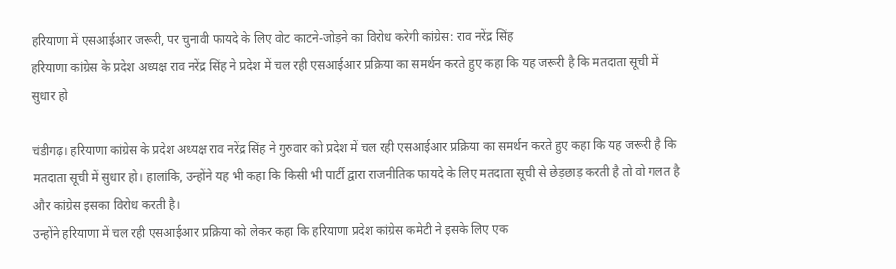हरियाणा में एसआईआर जरूरी, पर चुनावी फायदे के लिए वोट काटने-जोड़ने का विरोध करेगी कांग्रेस: राव नरेंद्र सिंह
हरियाणा कांग्रेस के प्रदेश अध्यक्ष राव नरेंद्र सिंह ने प्रदेश में चल रही एसआईआर प्रक्रिया का समर्थन करते हुए कहा कि यह जरूरी है कि मतदाता सूची में सुधार हो

चंडीगढ़। हरियाणा कांग्रेस के प्रदेश अध्यक्ष राव नरेंद्र सिंह ने गुरुवार को प्रदेश में चल रही एसआईआर प्रक्रिया का समर्थन करते हुए कहा कि यह जरूरी है कि मतदाता सूची में सुधार हो। हालांकि, उन्होंने यह भी कहा कि किसी भी पार्टी द्वारा राजनीतिक फायदे के लिए मतदाता सूची से छेड़छाड़ करती है तो वो गलत है और कांग्रेस इसका विरोध करती है।
उन्होंने हरियाणा में चल रही एसआईआर प्रक्रिया को लेकर कहा कि हरियाणा प्रदेश कांग्रेस कमेटी ने इसके लिए एक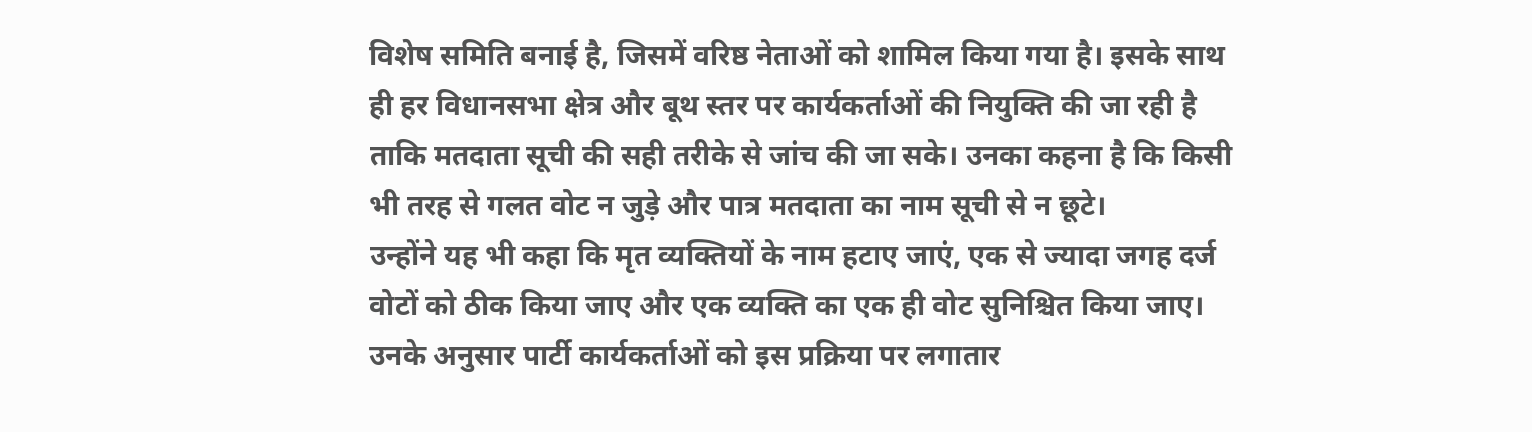विशेष समिति बनाई है, जिसमें वरिष्ठ नेताओं को शामिल किया गया है। इसके साथ ही हर विधानसभा क्षेत्र और बूथ स्तर पर कार्यकर्ताओं की नियुक्ति की जा रही है ताकि मतदाता सूची की सही तरीके से जांच की जा सके। उनका कहना है कि किसी भी तरह से गलत वोट न जुड़े और पात्र मतदाता का नाम सूची से न छूटे।
उन्होंने यह भी कहा कि मृत व्यक्तियों के नाम हटाए जाएं, एक से ज्यादा जगह दर्ज वोटों को ठीक किया जाए और एक व्यक्ति का एक ही वोट सुनिश्चित किया जाए। उनके अनुसार पार्टी कार्यकर्ताओं को इस प्रक्रिया पर लगातार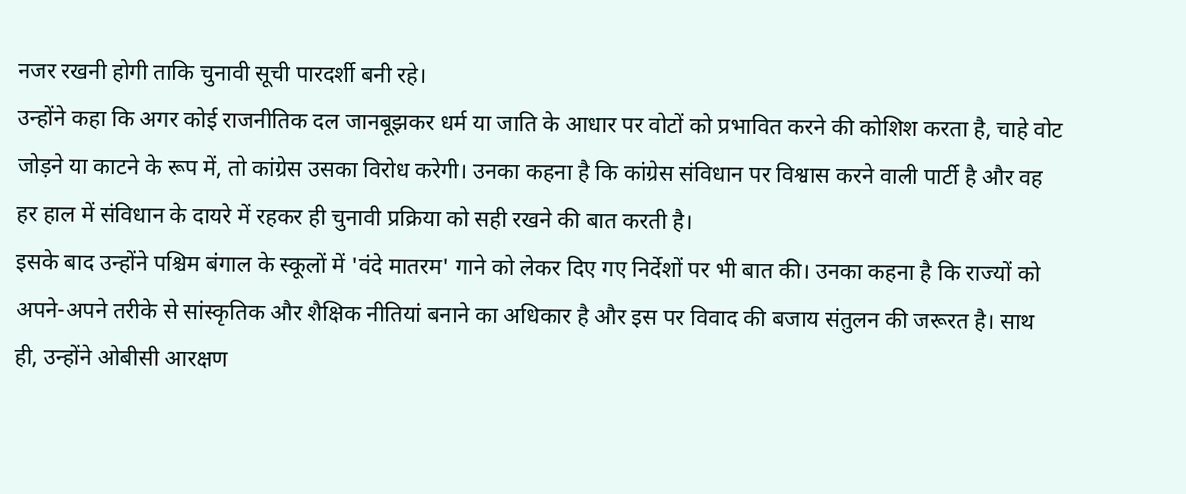नजर रखनी होगी ताकि चुनावी सूची पारदर्शी बनी रहे।
उन्होंने कहा कि अगर कोई राजनीतिक दल जानबूझकर धर्म या जाति के आधार पर वोटों को प्रभावित करने की कोशिश करता है, चाहे वोट जोड़ने या काटने के रूप में, तो कांग्रेस उसका विरोध करेगी। उनका कहना है कि कांग्रेस संविधान पर विश्वास करने वाली पार्टी है और वह हर हाल में संविधान के दायरे में रहकर ही चुनावी प्रक्रिया को सही रखने की बात करती है।
इसके बाद उन्होंने पश्चिम बंगाल के स्कूलों में 'वंदे मातरम' गाने को लेकर दिए गए निर्देशों पर भी बात की। उनका कहना है कि राज्यों को अपने-अपने तरीके से सांस्कृतिक और शैक्षिक नीतियां बनाने का अधिकार है और इस पर विवाद की बजाय संतुलन की जरूरत है। साथ ही, उन्होंने ओबीसी आरक्षण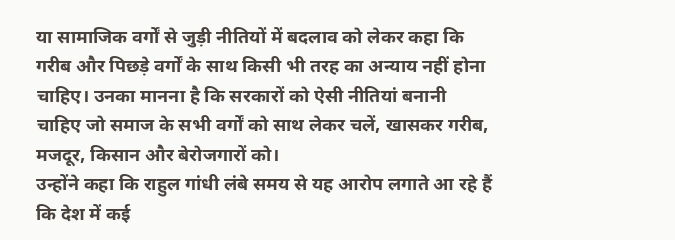या सामाजिक वर्गों से जुड़ी नीतियों में बदलाव को लेकर कहा कि गरीब और पिछड़े वर्गों के साथ किसी भी तरह का अन्याय नहीं होना चाहिए। उनका मानना है कि सरकारों को ऐसी नीतियां बनानी चाहिए जो समाज के सभी वर्गों को साथ लेकर चलें, खासकर गरीब, मजदूर, किसान और बेरोजगारों को।
उन्होंने कहा कि राहुल गांधी लंबे समय से यह आरोप लगाते आ रहे हैं कि देश में कई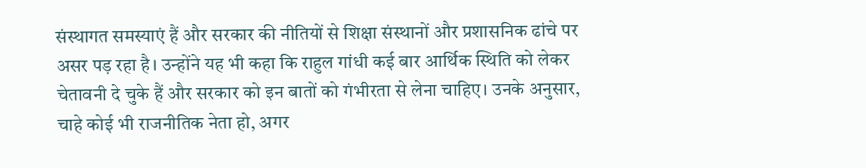संस्थागत समस्याएं हैं और सरकार की नीतियों से शिक्षा संस्थानों और प्रशासनिक ढांचे पर असर पड़ रहा है। उन्होंने यह भी कहा कि राहुल गांधी कई बार आर्थिक स्थिति को लेकर चेतावनी दे चुके हैं और सरकार को इन बातों को गंभीरता से लेना चाहिए। उनके अनुसार, चाहे कोई भी राजनीतिक नेता हो, अगर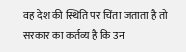वह देश की स्थिति पर चिंता जताता है तो सरकार का कर्तव्य है कि उन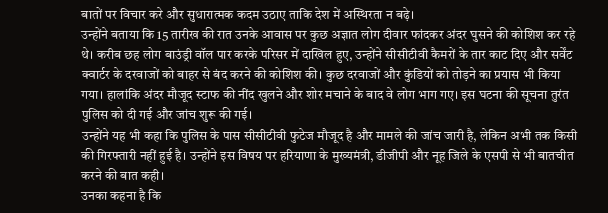बातों पर विचार करे और सुधारात्मक कदम उठाए ताकि देश में अस्थिरता न बढ़े।
उन्होंने बताया कि 15 तारीख की रात उनके आवास पर कुछ अज्ञात लोग दीवार फांदकर अंदर घुसने की कोशिश कर रहे थे। करीब छह लोग बाउंड्री वॉल पार करके परिसर में दाखिल हुए, उन्होंने सीसीटीवी कैमरों के तार काट दिए और सर्वेंट क्वार्टर के दरवाजों को बाहर से बंद करने की कोशिश की। कुछ दरवाजों और कुंडियों को तोड़ने का प्रयास भी किया गया। हालांकि अंदर मौजूद स्टाफ की नींद खुलने और शोर मचाने के बाद वे लोग भाग गए। इस घटना की सूचना तुरंत पुलिस को दी गई और जांच शुरू की गई।
उन्होंने यह भी कहा कि पुलिस के पास सीसीटीवी फुटेज मौजूद है और मामले की जांच जारी है, लेकिन अभी तक किसी की गिरफ्तारी नहीं हुई है। उन्होंने इस विषय पर हरियाणा के मुख्यमंत्री, डीजीपी और नूह जिले के एसपी से भी बातचीत करने की बात कही।
उनका कहना है कि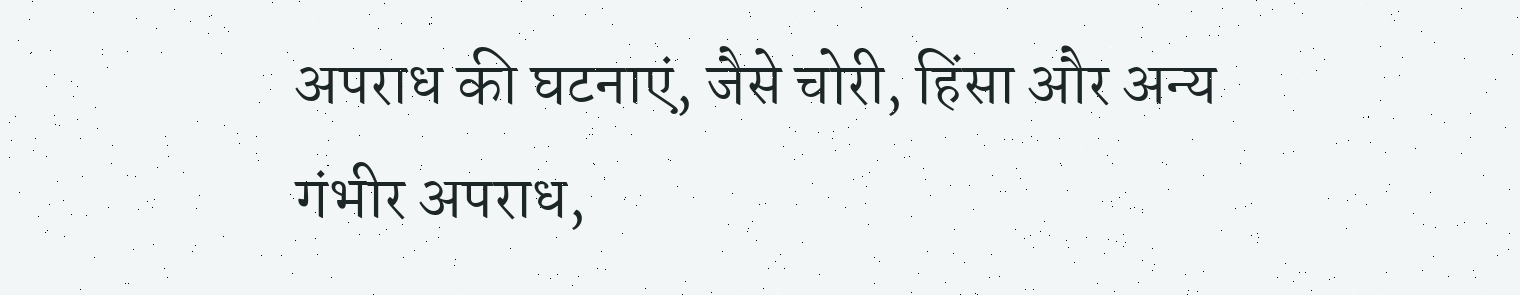अपराध की घटनाएं, जैसे चोरी, हिंसा और अन्य गंभीर अपराध,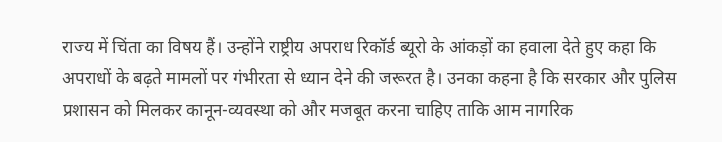राज्य में चिंता का विषय हैं। उन्होंने राष्ट्रीय अपराध रिकॉर्ड ब्यूरो के आंकड़ों का हवाला देते हुए कहा कि अपराधों के बढ़ते मामलों पर गंभीरता से ध्यान देने की जरूरत है। उनका कहना है कि सरकार और पुलिस प्रशासन को मिलकर कानून-व्यवस्था को और मजबूत करना चाहिए ताकि आम नागरिक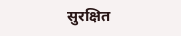सुरक्षित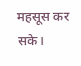महसूस कर सके।